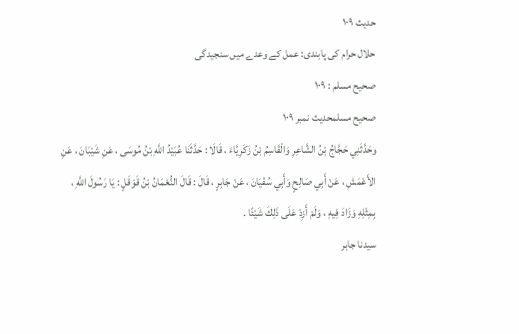حدیث ۱۰۹
حلال حرام کی پابندی: عمل کے وعدے میں سنجیدگی
صحیح مسلم : ۱۰۹
صحیح مسلمحدیث نمبر ۱۰۹
وحَدَّثَنِي حَجَّاجُ بْنُ الشَّاعِرِ وَالْقَاسِمُ بْنُ زَكَرِيَّاءَ ، قَالَا : حَدَّثَنَا عُبَيْدُ اللَّهِ بْنُ مُوسَى ، عَنِ شَيْبَانَ ، عَنِ الأَعْمَشِ ، عَنْ أَبِي صَالِحٍ وَأَبِي سُفْيَانَ ، عَنْ جَابِرٍ ، قَالَ : قَالَ النُّعْمَانُ بْنُ قَوْقَلٍ : يَا رَسُولَ اللَّهِ ، بِمِثْلِهِ وَزَادَ فِيهِ ، وَلَمْ أَزِدْ عَلَى ذَلِكَ شَيْئًا .
سیدنا جابر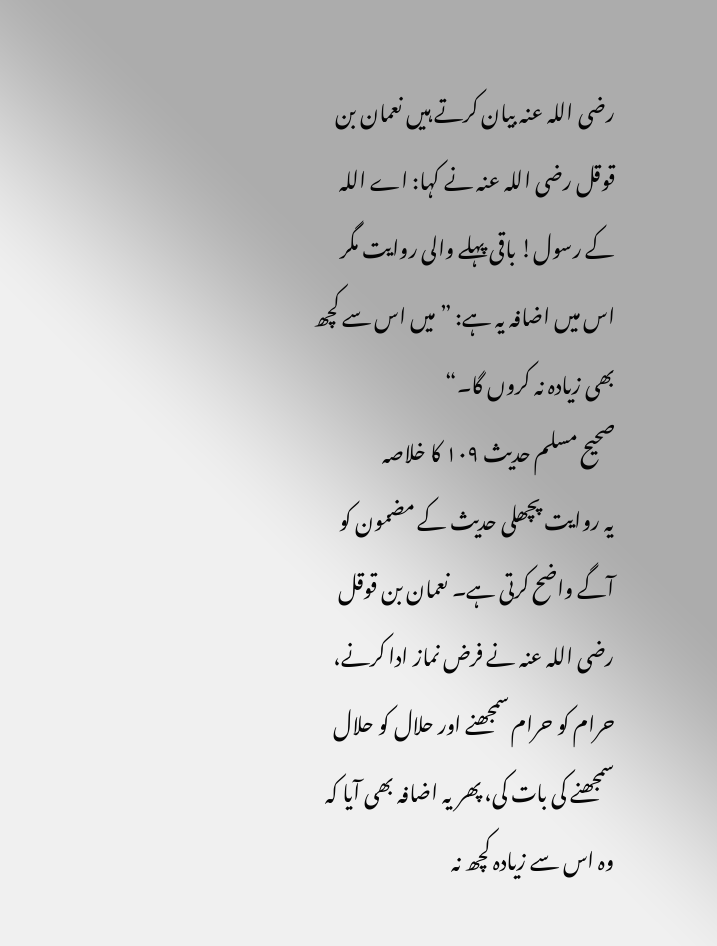رضی اللہ عنہ بیان کرتے ہیں نعمان بن قوقل رضی اللہ عنہ نے کہا: اے اللہ کے رسول! باقی پہلے والی روایت مگر اس میں اضافہ یہ ہے: ”میں اس سے کچھ بھی زیادہ نہ کروں گا۔“
صحیح مسلم حدیث ۱۰۹ کا خلاصہ
یہ روایت پچھلی حدیث کے مضمون کو آگے واضح کرتی ہے۔ نعمان بن قوقل رضی اللہ عنہ نے فرض نماز ادا کرنے، حرام کو حرام سمجھنے اور حلال کو حلال سمجھنے کی بات کی، پھر یہ اضافہ بھی آیا کہ وہ اس سے زیادہ کچھ نہ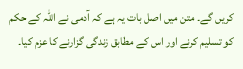کریں گے۔ متن میں اصل بات یہ ہے کہ آدمی نے اللہ کے حکم کو تسلیم کرنے اور اس کے مطابق زندگی گزارنے کا عزم کیا۔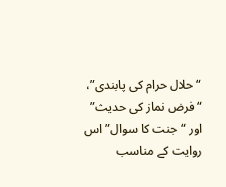“حلال حرام کی پابندی”، “فرض نماز کی حدیث” اور “جنت کا سوال” اس روایت کے مناسب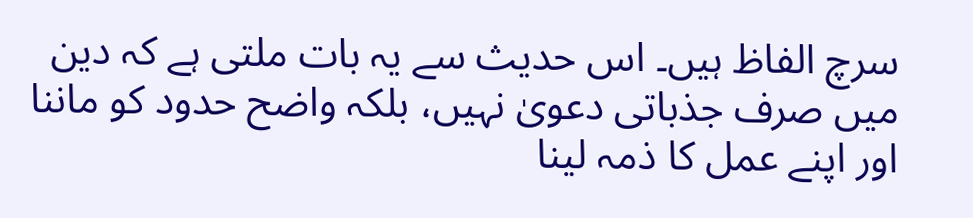سرچ الفاظ ہیں۔ اس حدیث سے یہ بات ملتی ہے کہ دین میں صرف جذباتی دعویٰ نہیں، بلکہ واضح حدود کو ماننا اور اپنے عمل کا ذمہ لینا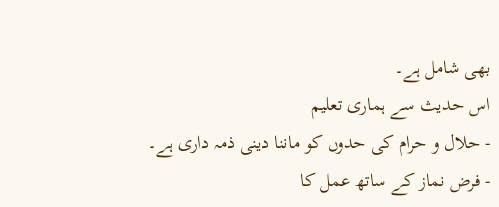بھی شامل ہے۔
اس حدیث سے ہماری تعلیم
- حلال و حرام کی حدوں کو ماننا دینی ذمہ داری ہے۔
- فرض نماز کے ساتھ عمل کا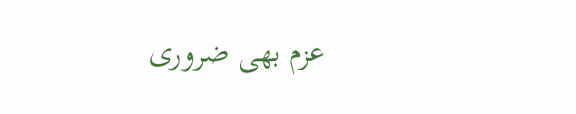عزم بھی ضروری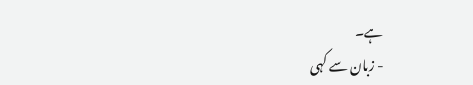ہے۔
- زبان سے کہی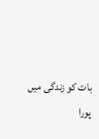بات کو زندگی میں پورا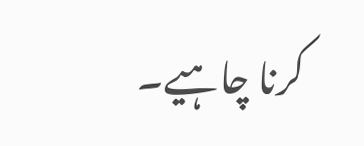کرنا چاہیے۔